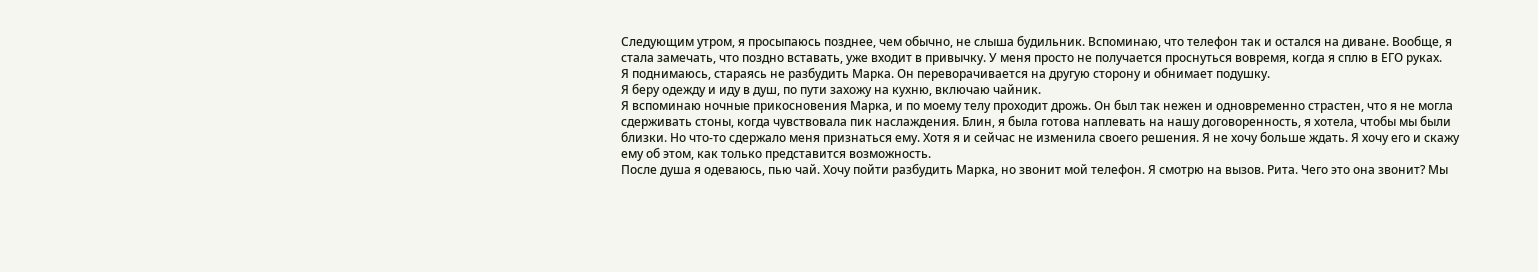Следующим утром, я просыпаюсь позднее, чем обычно, не слыша будильник. Вспоминаю, что телефон так и остался на диване. Вообще, я стала замечать, что поздно вставать, уже входит в привычку. У меня просто не получается проснуться вовремя, когда я сплю в ЕГО руках.
Я поднимаюсь, стараясь не разбудить Марка. Он переворачивается на другую сторону и обнимает подушку.
Я беру одежду и иду в душ, по пути захожу на кухню, включаю чайник.
Я вспоминаю ночные прикосновения Марка, и по моему телу проходит дрожь. Он был так нежен и одновременно страстен, что я не могла сдерживать стоны, когда чувствовала пик наслаждения. Блин, я была готова наплевать на нашу договоренность, я хотела, чтобы мы были близки. Но что-то сдержало меня признаться ему. Хотя я и сейчас не изменила своего решения. Я не хочу больше ждать. Я хочу его и скажу ему об этом, как только представится возможность.
После душа я одеваюсь, пью чай. Хочу пойти разбудить Марка, но звонит мой телефон. Я смотрю на вызов. Рита. Чего это она звонит? Мы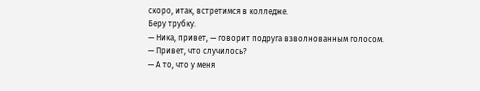скоро, итак, встретимся в колледже.
Беру трубку.
— Ника, привет, — говорит подруга взволнованным голосом.
— Привет, что случилось?
— А то, что у меня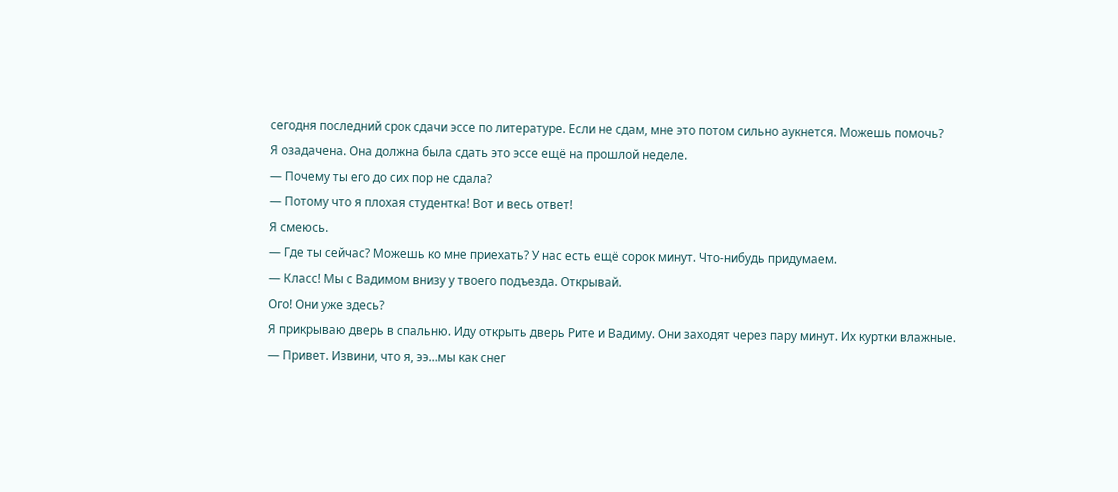сегодня последний срок сдачи эссе по литературе. Если не сдам, мне это потом сильно аукнется. Можешь помочь?
Я озадачена. Она должна была сдать это эссе ещё на прошлой неделе.
— Почему ты его до сих пор не сдала?
— Потому что я плохая студентка! Вот и весь ответ!
Я смеюсь.
— Где ты сейчас? Можешь ко мне приехать? У нас есть ещё сорок минут. Что-нибудь придумаем.
— Класс! Мы с Вадимом внизу у твоего подъезда. Открывай.
Ого! Они уже здесь?
Я прикрываю дверь в спальню. Иду открыть дверь Рите и Вадиму. Они заходят через пару минут. Их куртки влажные.
— Привет. Извини, что я, ээ…мы как снег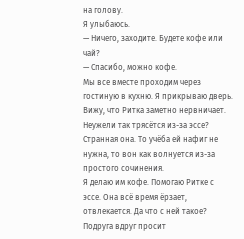на голову.
Я улыбаюсь.
— Ничего, заходите. Будете кофе или чай?
— Спасибо, можно кофе.
Мы все вместе проходим через гостиную в кухню. Я прикрываю дверь.
Вижу, что Ритка заметно нервничает. Неужели так трясётся из-за эссе? Странная она. То учёба ей нафиг не нужна, то вон как волнуется из-за простого сочинения.
Я делаю им кофе. Помогаю Ритке с эссе. Она всё время ёрзает, отвлекается. Да что с ней такое? Подруга вдруг просит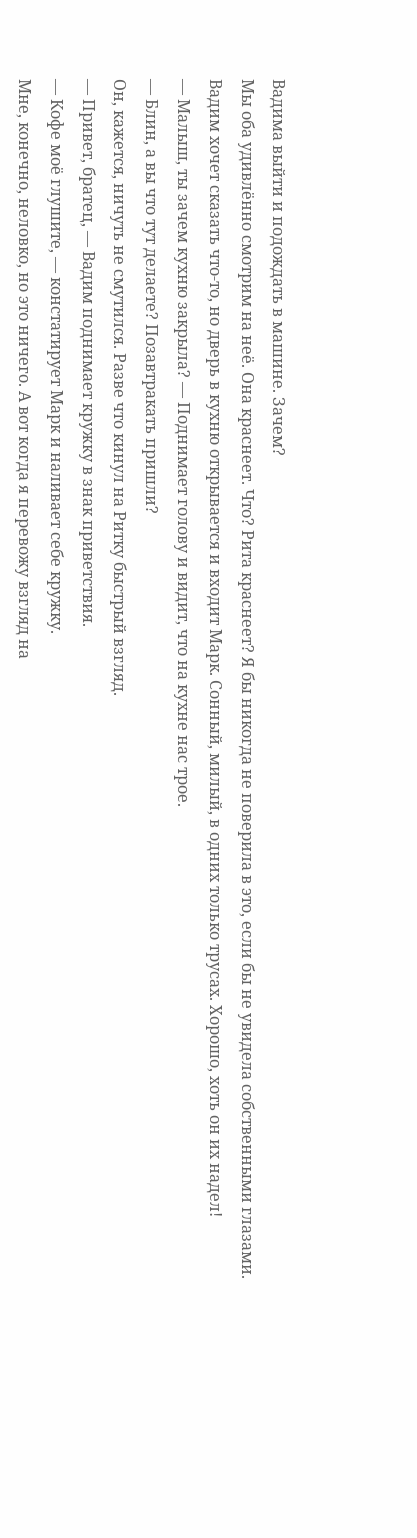Вадима выйти и подождать в машине. Зачем?
Мы оба удивлённо смотрим на неё. Она краснеет. Что? Рита краснеет? Я бы никогда не поверила в это, если бы не увидела собственными глазами.
Вадим хочет сказать что-то, но дверь в кухню открывается и входит Марк. Сонный, милый, в одних только трусах. Хорошо, хоть он их надел!
— Малыш, ты зачем кухню закрыла? — Поднимает голову и видит, что на кухне нас трое.
— Блин, а вы что тут делаете? Позавтракать пришли?
Он, кажется, ничуть не смутился. Разве что кинул на Ритку быстрый взгляд.
— Привет, братец, — Вадим поднимает кружку в знак приветствия.
— Кофе моё глушите, — констатирует Марк и наливает себе кружку.
Мне, конечно, неловко, но это ничего. А вот когда я перевожу взгляд на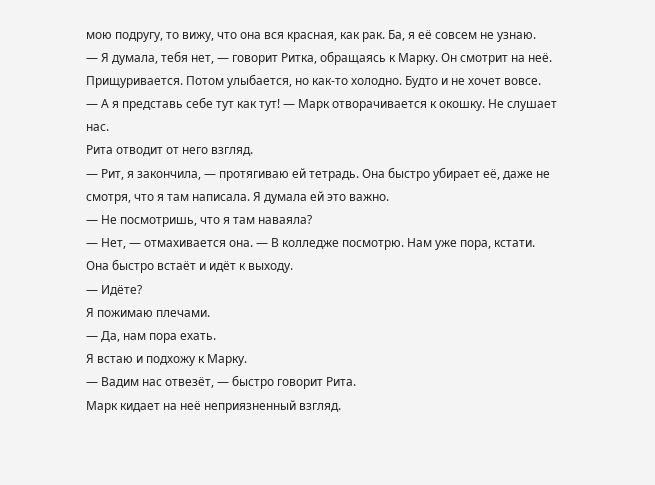мою подругу, то вижу, что она вся красная, как рак. Ба, я её совсем не узнаю.
— Я думала, тебя нет, — говорит Ритка, обращаясь к Марку. Он смотрит на неё. Прищуривается. Потом улыбается, но как-то холодно. Будто и не хочет вовсе.
— А я представь себе тут как тут! — Марк отворачивается к окошку. Не слушает нас.
Рита отводит от него взгляд.
— Рит, я закончила, — протягиваю ей тетрадь. Она быстро убирает её, даже не смотря, что я там написала. Я думала ей это важно.
— Не посмотришь, что я там наваяла?
— Нет, — отмахивается она. — В колледже посмотрю. Нам уже пора, кстати.
Она быстро встаёт и идёт к выходу.
— Идёте?
Я пожимаю плечами.
— Да, нам пора ехать.
Я встаю и подхожу к Марку.
— Вадим нас отвезёт, — быстро говорит Рита.
Марк кидает на неё неприязненный взгляд.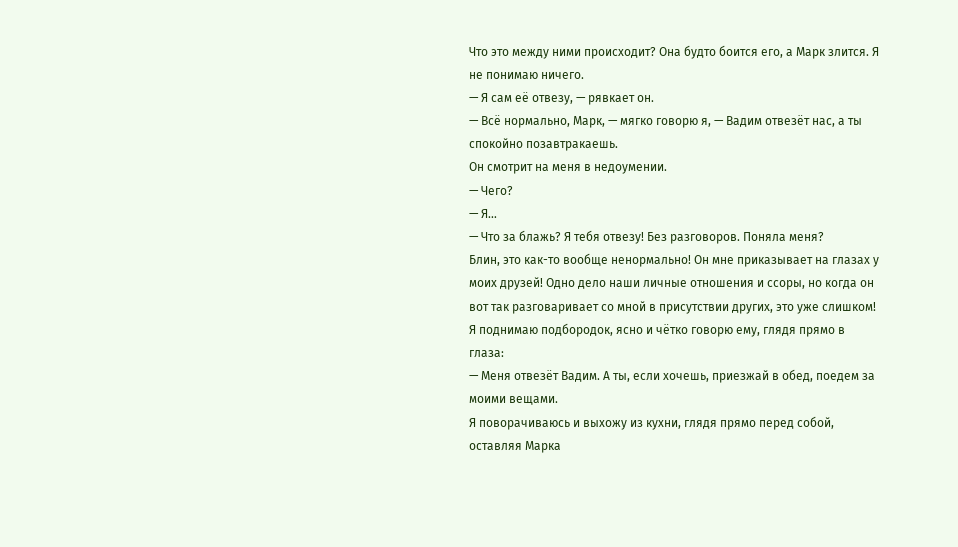Что это между ними происходит? Она будто боится его, а Марк злится. Я не понимаю ничего.
— Я сам её отвезу, — рявкает он.
— Всё нормально, Марк, — мягко говорю я, — Вадим отвезёт нас, а ты спокойно позавтракаешь.
Он смотрит на меня в недоумении.
— Чего?
— Я…
— Что за блажь? Я тебя отвезу! Без разговоров. Поняла меня?
Блин, это как-то вообще ненормально! Он мне приказывает на глазах у моих друзей! Одно дело наши личные отношения и ссоры, но когда он вот так разговаривает со мной в присутствии других, это уже слишком!
Я поднимаю подбородок, ясно и чётко говорю ему, глядя прямо в глаза:
— Меня отвезёт Вадим. А ты, если хочешь, приезжай в обед, поедем за моими вещами.
Я поворачиваюсь и выхожу из кухни, глядя прямо перед собой, оставляя Марка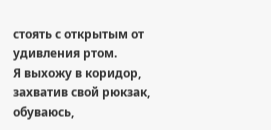стоять с открытым от удивления ртом.
Я выхожу в коридор, захватив свой рюкзак, обуваюсь,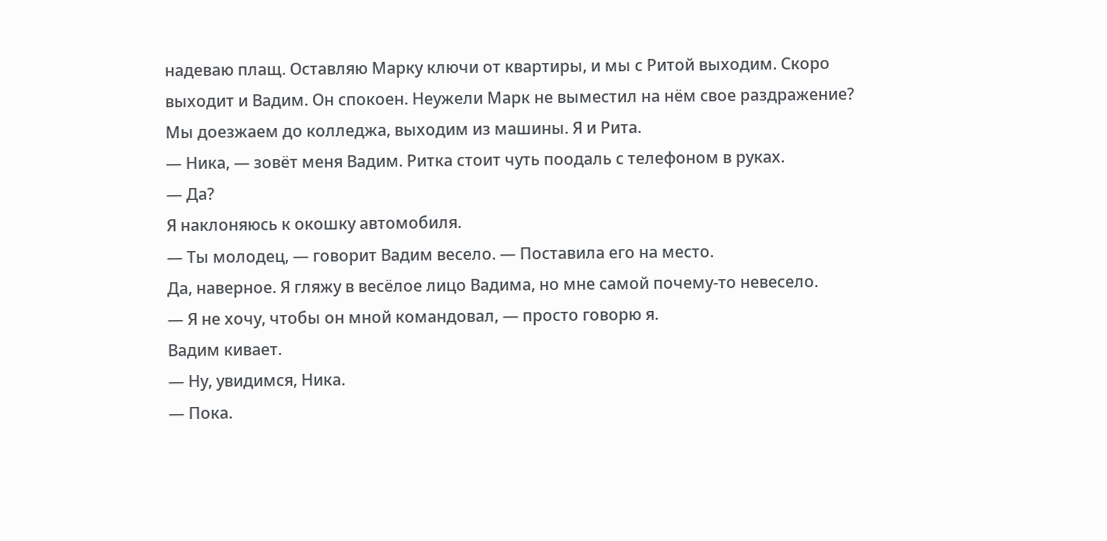надеваю плащ. Оставляю Марку ключи от квартиры, и мы с Ритой выходим. Скоро выходит и Вадим. Он спокоен. Неужели Марк не выместил на нём свое раздражение?
Мы доезжаем до колледжа, выходим из машины. Я и Рита.
— Ника, — зовёт меня Вадим. Ритка стоит чуть поодаль с телефоном в руках.
— Да?
Я наклоняюсь к окошку автомобиля.
— Ты молодец, — говорит Вадим весело. — Поставила его на место.
Да, наверное. Я гляжу в весёлое лицо Вадима, но мне самой почему-то невесело.
— Я не хочу, чтобы он мной командовал, — просто говорю я.
Вадим кивает.
— Ну, увидимся, Ника.
— Пока.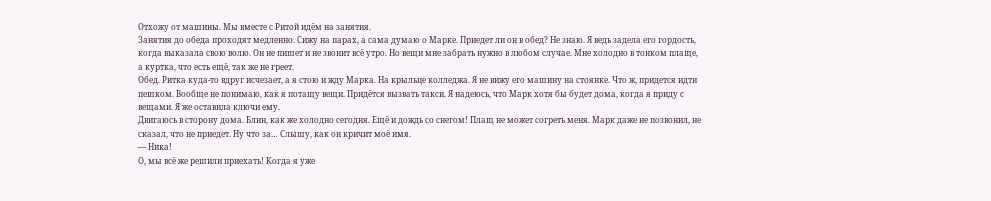Отхожу от машины. Мы вместе с Ритой идём на занятия.
Занятия до обеда проходят медленно. Сижу на парах, а сама думаю о Марке. Приедет ли он в обед? Не знаю. Я ведь задела его гордость, когда выказала свою волю. Он не пишет и не звонит всё утро. Но вещи мне забрать нужно в любом случае. Мне холодно в тонком плаще, а куртка, что есть ещё, так же не греет.
Обед. Ритка куда-то вдруг исчезает, а я стою и жду Марка. На крыльце колледжа. Я не вижу его машину на стоянке. Что ж, придется идти пешком. Вообще не понимаю, как я потащу вещи. Придётся вызвать такси. Я надеюсь, что Марк хотя бы будет дома, когда я приду с вещами. Я же оставила ключи ему.
Двигаюсь в сторону дома. Блин, как же холодно сегодня. Ещё и дождь со снегом! Плащ не может согреть меня. Марк даже не позвонил, не сказал, что не приедет. Ну что за… Слышу, как он кричит моё имя.
— Ника!
О, мы всё же решили приехать! Когда я уже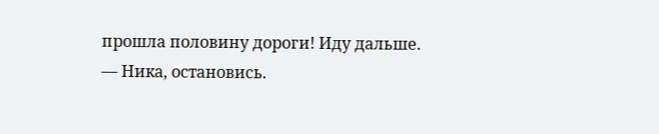прошла половину дороги! Иду дальше.
— Ника, остановись.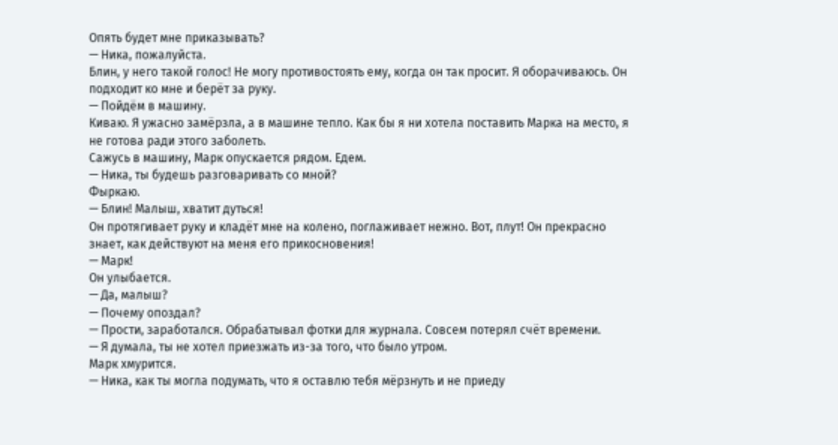Опять будет мне приказывать?
— Ника, пожалуйста.
Блин, у него такой голос! Не могу противостоять ему, когда он так просит. Я оборачиваюсь. Он подходит ко мне и берёт за руку.
— Пойдём в машину.
Киваю. Я ужасно замёрзла, а в машине тепло. Как бы я ни хотела поставить Марка на место, я не готова ради этого заболеть.
Сажусь в машину, Марк опускается рядом. Едем.
— Ника, ты будешь разговаривать со мной?
Фыркаю.
— Блин! Малыш, хватит дуться!
Он протягивает руку и кладёт мне на колено, поглаживает нежно. Вот, плут! Он прекрасно знает, как действуют на меня его прикосновения!
— Марк!
Он улыбается.
— Да, малыш?
— Почему опоздал?
— Прости, заработался. Обрабатывал фотки для журнала. Совсем потерял счёт времени.
— Я думала, ты не хотел приезжать из-за того, что было утром.
Марк хмурится.
— Ника, как ты могла подумать, что я оставлю тебя мёрзнуть и не приеду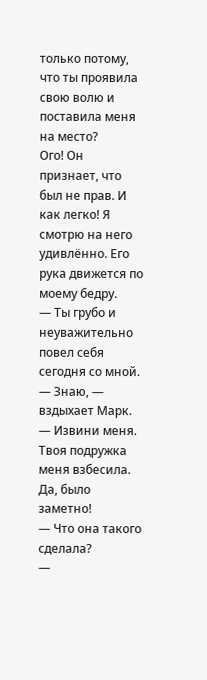только потому, что ты проявила свою волю и поставила меня на место?
Ого! Он признает, что был не прав. И как легко! Я смотрю на него удивлённо. Его рука движется по моему бедру.
— Ты грубо и неуважительно повел себя сегодня со мной.
— Знаю, — вздыхает Марк. — Извини меня. Твоя подружка меня взбесила.
Да, было заметно!
— Что она такого сделала?
—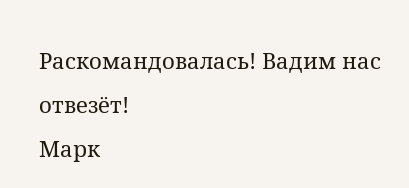Раскомандовалась! Вадим нас отвезёт!
Марк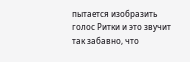пытается изобразить голос Ритки и это звучит так забавно, что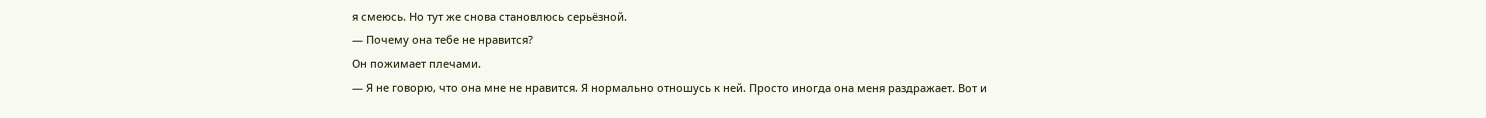я смеюсь. Но тут же снова становлюсь серьёзной.
— Почему она тебе не нравится?
Он пожимает плечами.
— Я не говорю, что она мне не нравится. Я нормально отношусь к ней. Просто иногда она меня раздражает. Вот и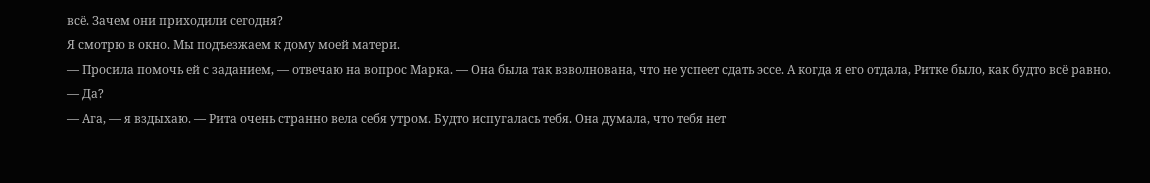всё. Зачем они приходили сегодня?
Я смотрю в окно. Мы подъезжаем к дому моей матери.
— Просила помочь ей с заданием, — отвечаю на вопрос Марка. — Она была так взволнована, что не успеет сдать эссе. А когда я его отдала, Ритке было, как будто всё равно.
— Да?
— Ага, — я вздыхаю. — Рита очень странно вела себя утром. Будто испугалась тебя. Она думала, что тебя нет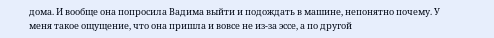дома. И вообще она попросила Вадима выйти и подождать в машине, непонятно почему. У меня такое ощущение, что она пришла и вовсе не из-за эссе, а по другой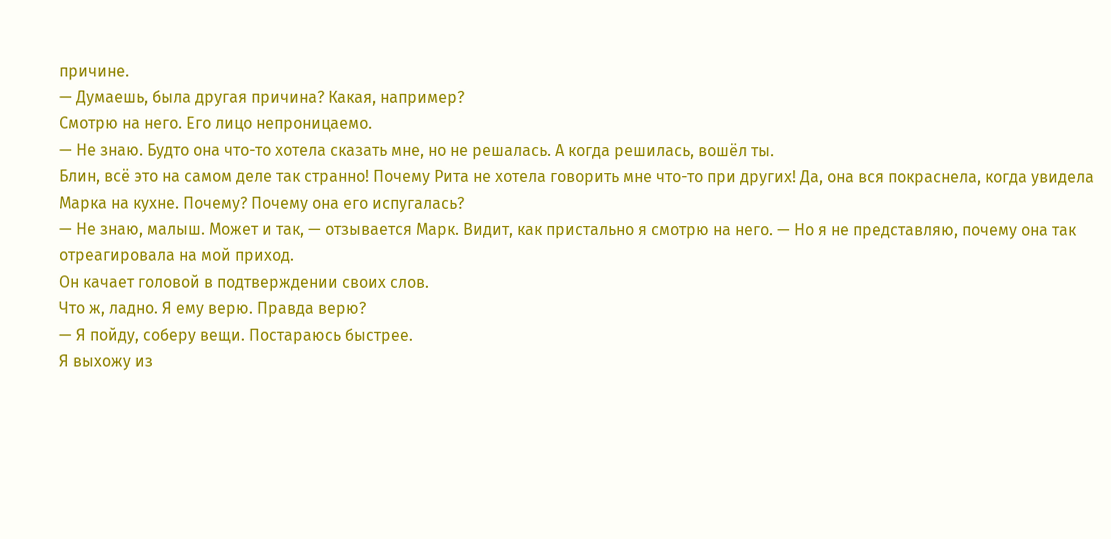причине.
— Думаешь, была другая причина? Какая, например?
Смотрю на него. Его лицо непроницаемо.
— Не знаю. Будто она что-то хотела сказать мне, но не решалась. А когда решилась, вошёл ты.
Блин, всё это на самом деле так странно! Почему Рита не хотела говорить мне что-то при других! Да, она вся покраснела, когда увидела Марка на кухне. Почему? Почему она его испугалась?
— Не знаю, малыш. Может и так, — отзывается Марк. Видит, как пристально я смотрю на него. — Но я не представляю, почему она так отреагировала на мой приход.
Он качает головой в подтверждении своих слов.
Что ж, ладно. Я ему верю. Правда верю?
— Я пойду, соберу вещи. Постараюсь быстрее.
Я выхожу из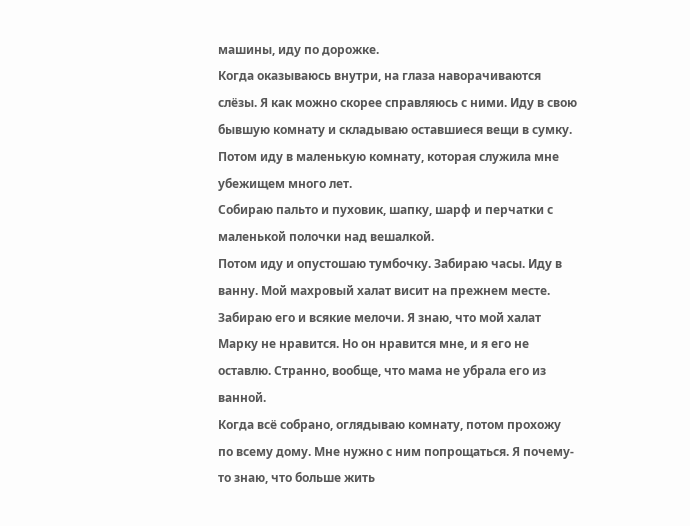машины, иду по дорожке.
Когда оказываюсь внутри, на глаза наворачиваются слёзы. Я как можно скорее справляюсь с ними. Иду в свою бывшую комнату и складываю оставшиеся вещи в сумку. Потом иду в маленькую комнату, которая служила мне убежищем много лет.
Собираю пальто и пуховик, шапку, шарф и перчатки с маленькой полочки над вешалкой.
Потом иду и опустошаю тумбочку. Забираю часы. Иду в ванну. Мой махровый халат висит на прежнем месте. Забираю его и всякие мелочи. Я знаю, что мой халат Марку не нравится. Но он нравится мне, и я его не оставлю. Странно, вообще, что мама не убрала его из ванной.
Когда всё собрано, оглядываю комнату, потом прохожу по всему дому. Мне нужно с ним попрощаться. Я почему-то знаю, что больше жить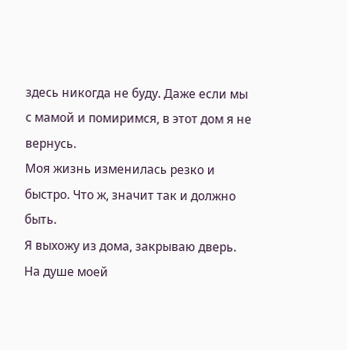здесь никогда не буду. Даже если мы с мамой и помиримся, в этот дом я не вернусь.
Моя жизнь изменилась резко и быстро. Что ж, значит так и должно быть.
Я выхожу из дома, закрываю дверь. На душе моей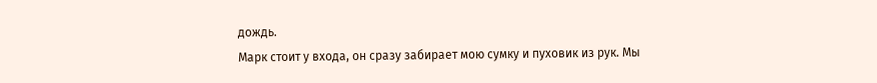дождь.
Марк стоит у входа, он сразу забирает мою сумку и пуховик из рук. Мы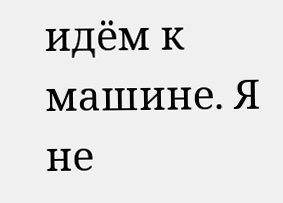идём к машине. Я не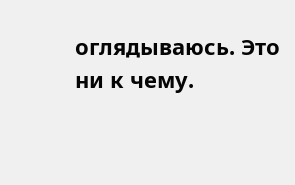оглядываюсь. Это ни к чему.